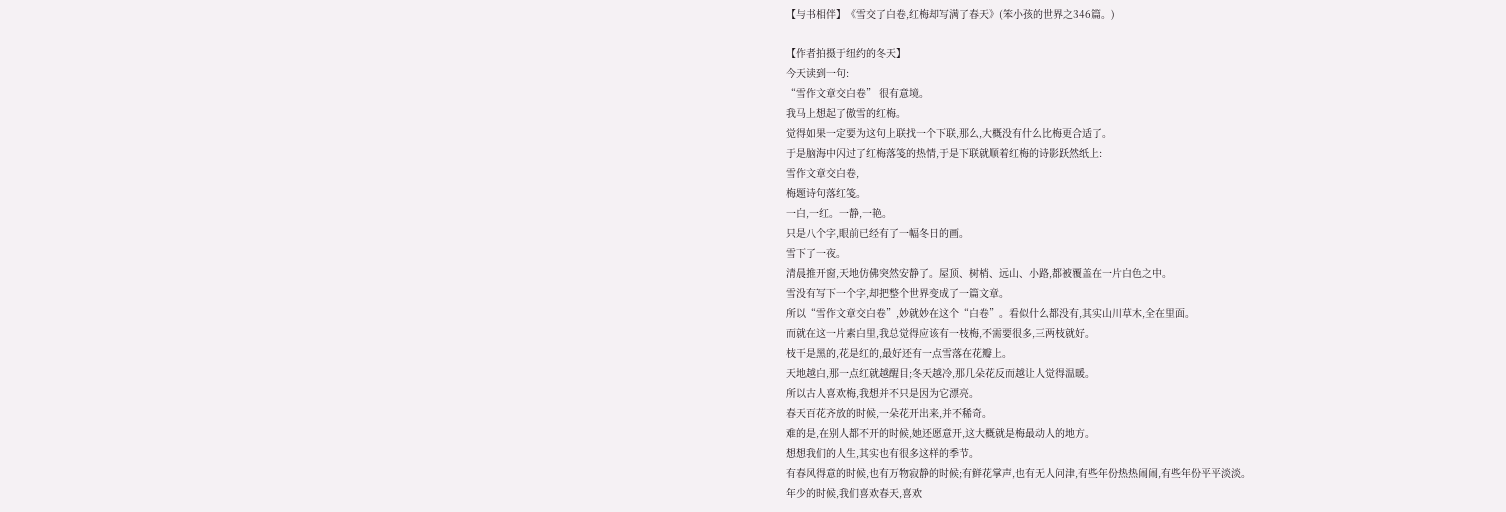【与书相伴】《雪交了白卷,红梅却写满了春天》(笨小孩的世界之346篇。)

【作者拍摄于纽约的冬天】
今天读到一句:
“雪作文章交白卷” 很有意境。
我马上想起了傲雪的红梅。
觉得如果一定要为这句上联找一个下联,那么,大概没有什么比梅更合适了。
于是脑海中闪过了红梅落笺的热情,于是下联就顺着红梅的诗影跃然纸上:
雪作文章交白卷,
梅题诗句落红笺。
一白,一红。一静,一艳。
只是八个字,眼前已经有了一幅冬日的画。
雪下了一夜。
清晨推开窗,天地仿佛突然安静了。屋顶、树梢、远山、小路,都被覆盖在一片白色之中。
雪没有写下一个字,却把整个世界变成了一篇文章。
所以“雪作文章交白卷”,妙就妙在这个“白卷”。看似什么都没有,其实山川草木,全在里面。
而就在这一片素白里,我总觉得应该有一枝梅,不需要很多,三两枝就好。
枝干是黑的,花是红的,最好还有一点雪落在花瓣上。
天地越白,那一点红就越醒目;冬天越冷,那几朵花反而越让人觉得温暖。
所以古人喜欢梅,我想并不只是因为它漂亮。
春天百花齐放的时候,一朵花开出来,并不稀奇。
难的是,在别人都不开的时候,她还愿意开,这大概就是梅最动人的地方。
想想我们的人生,其实也有很多这样的季节。
有春风得意的时候,也有万物寂静的时候;有鲜花掌声,也有无人问津,有些年份热热闹闹,有些年份平平淡淡。
年少的时候,我们喜欢春天,喜欢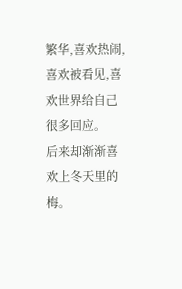繁华,喜欢热闹,喜欢被看见,喜欢世界给自己很多回应。
后来却渐渐喜欢上冬天里的梅。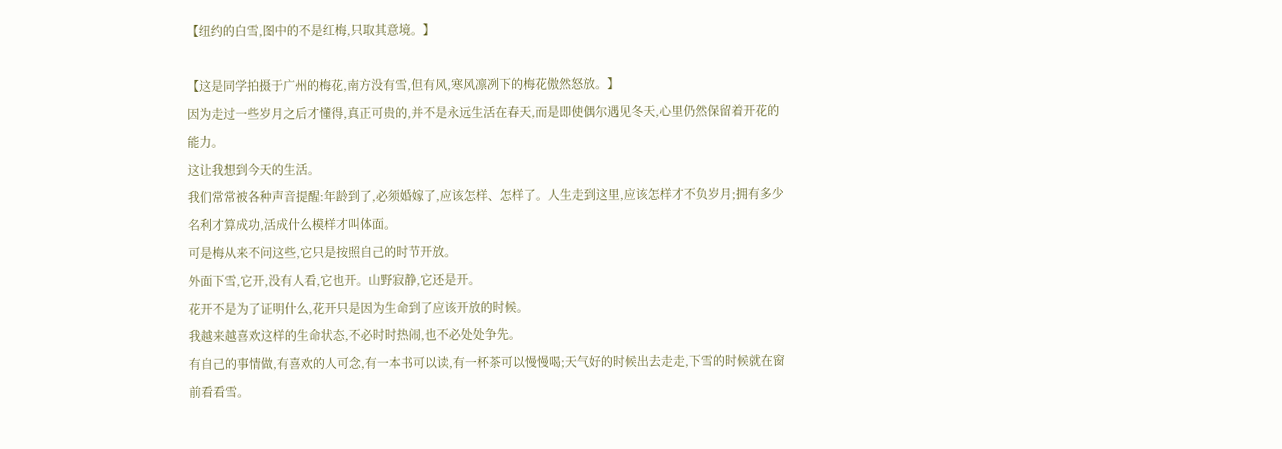【纽约的白雪,图中的不是红梅,只取其意境。】

【这是同学拍摄于广州的梅花,南方没有雪,但有风,寒风凛冽下的梅花傲然怒放。】
因为走过一些岁月之后才懂得,真正可贵的,并不是永远生活在春天,而是即使偶尔遇见冬天,心里仍然保留着开花的能力。
这让我想到今天的生活。
我们常常被各种声音提醒:年龄到了,必须婚嫁了,应该怎样、怎样了。人生走到这里,应该怎样才不负岁月;拥有多少名利才算成功,活成什么模样才叫体面。
可是梅从来不问这些,它只是按照自己的时节开放。
外面下雪,它开,没有人看,它也开。山野寂静,它还是开。
花开不是为了证明什么,花开只是因为生命到了应该开放的时候。
我越来越喜欢这样的生命状态,不必时时热闹,也不必处处争先。
有自己的事情做,有喜欢的人可念,有一本书可以读,有一杯茶可以慢慢喝;天气好的时候出去走走,下雪的时候就在窗前看看雪。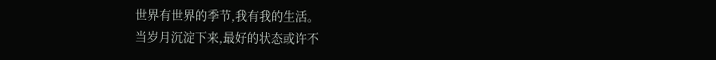世界有世界的季节,我有我的生活。
当岁月沉淀下来,最好的状态或许不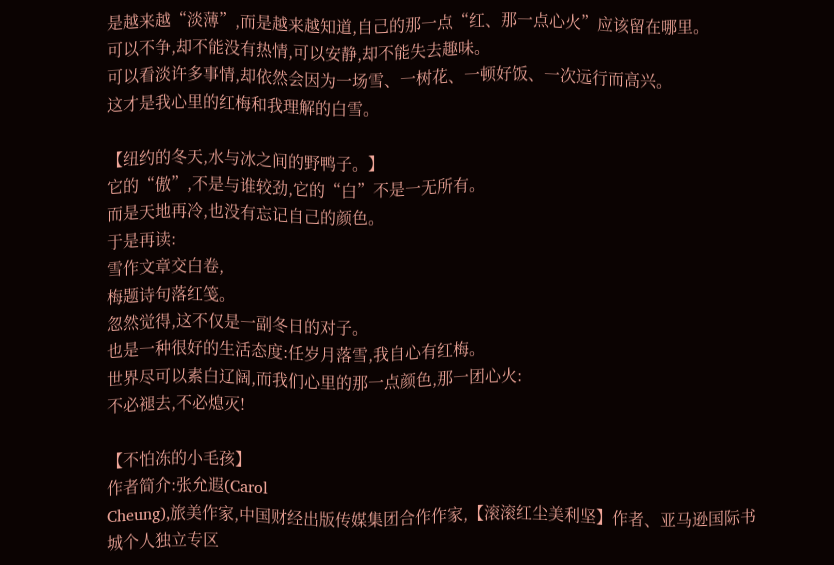是越来越“淡薄”,而是越来越知道,自己的那一点“红、那一点心火”应该留在哪里。
可以不争,却不能没有热情,可以安静,却不能失去趣味。
可以看淡许多事情,却依然会因为一场雪、一树花、一顿好饭、一次远行而高兴。
这才是我心里的红梅和我理解的白雪。

【纽约的冬天,水与冰之间的野鸭子。】
它的“傲”,不是与谁较劲,它的“白”不是一无所有。
而是天地再冷,也没有忘记自己的颜色。
于是再读:
雪作文章交白卷,
梅题诗句落红笺。
忽然觉得,这不仅是一副冬日的对子。
也是一种很好的生活态度:任岁月落雪,我自心有红梅。
世界尽可以素白辽阔,而我们心里的那一点颜色,那一团心火:
不必褪去,不必熄灭!

【不怕冻的小毛孩】
作者简介:张允遐(Carol
Cheung),旅美作家,中国财经出版传媒集团合作作家,【滚滚红尘美利坚】作者、亚马逊国际书城个人独立专区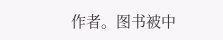作者。图书被中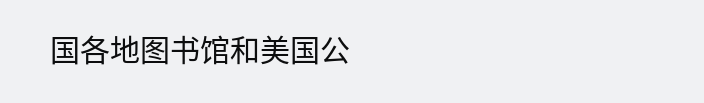国各地图书馆和美国公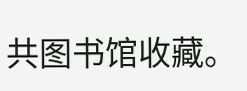共图书馆收藏。